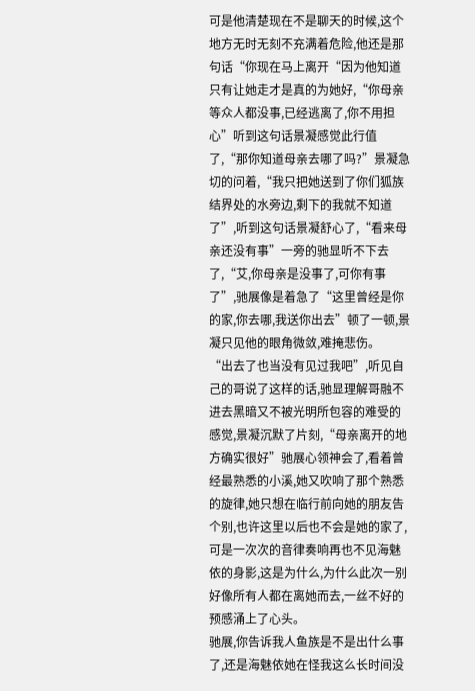可是他清楚现在不是聊天的时候,这个地方无时无刻不充满着危险,他还是那句话“你现在马上离开“因为他知道只有让她走才是真的为她好,“你母亲等众人都没事,已经逃离了,你不用担心”听到这句话景凝感觉此行值了,“那你知道母亲去哪了吗?”景凝急切的问着,“我只把她送到了你们狐族结界处的水旁边,剩下的我就不知道了”,听到这句话景凝舒心了,“看来母亲还没有事”一旁的驰显听不下去了,“艾,你母亲是没事了,可你有事了”,驰展像是着急了“这里曾经是你的家,你去哪,我送你出去”顿了一顿,景凝只见他的眼角微敛,难掩悲伤。
“出去了也当没有见过我吧”,听见自己的哥说了这样的话,驰显理解哥融不进去黑暗又不被光明所包容的难受的感觉,景凝沉默了片刻,“母亲离开的地方确实很好”驰展心领神会了,看着曾经最熟悉的小溪,她又吹响了那个熟悉的旋律,她只想在临行前向她的朋友告个别,也许这里以后也不会是她的家了,可是一次次的音律奏响再也不见海魅依的身影,这是为什么,为什么此次一别好像所有人都在离她而去,一丝不好的预感涌上了心头。
驰展,你告诉我人鱼族是不是出什么事了,还是海魅依她在怪我这么长时间没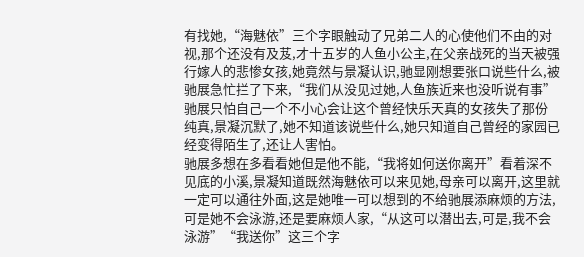有找她,“海魅依”三个字眼触动了兄弟二人的心使他们不由的对视,那个还没有及芨,才十五岁的人鱼小公主,在父亲战死的当天被强行嫁人的悲惨女孩,她竟然与景凝认识,驰显刚想要张口说些什么,被驰展急忙拦了下来,“我们从没见过她,人鱼族近来也没听说有事”驰展只怕自己一个不小心会让这个曾经快乐天真的女孩失了那份纯真,景凝沉默了,她不知道该说些什么,她只知道自己曾经的家园已经变得陌生了,还让人害怕。
驰展多想在多看看她但是他不能,“我将如何送你离开”看着深不见底的小溪,景凝知道既然海魅依可以来见她,母亲可以离开,这里就一定可以通往外面,这是她唯一可以想到的不给驰展添麻烦的方法,可是她不会泳游,还是要麻烦人家,“从这可以潜出去,可是,我不会泳游”“我送你”这三个字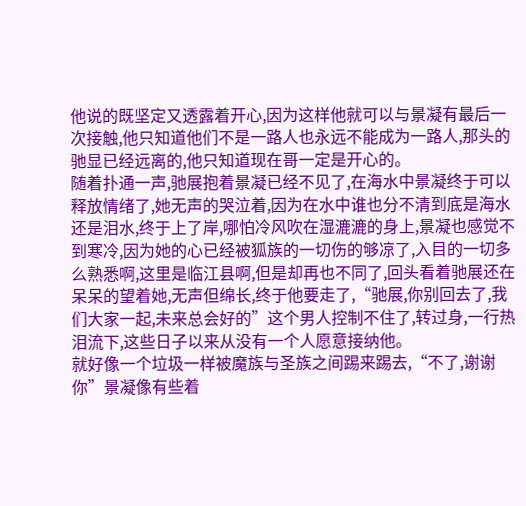他说的既坚定又透露着开心,因为这样他就可以与景凝有最后一次接触,他只知道他们不是一路人也永远不能成为一路人,那头的驰显已经远离的,他只知道现在哥一定是开心的。
随着扑通一声,驰展抱着景凝已经不见了,在海水中景凝终于可以释放情绪了,她无声的哭泣着,因为在水中谁也分不清到底是海水还是泪水,终于上了岸,哪怕冷风吹在湿漉漉的身上,景凝也感觉不到寒冷,因为她的心已经被狐族的一切伤的够凉了,入目的一切多么熟悉啊,这里是临江县啊,但是却再也不同了,回头看着驰展还在呆呆的望着她,无声但绵长,终于他要走了,“驰展,你别回去了,我们大家一起,未来总会好的”这个男人控制不住了,转过身,一行热泪流下,这些日子以来从没有一个人愿意接纳他。
就好像一个垃圾一样被魔族与圣族之间踢来踢去,“不了,谢谢你”景凝像有些着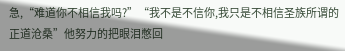急,“难道你不相信我吗?”“我不是不信你,我只是不相信圣族所谓的正道沧桑”他努力的把眼泪憋回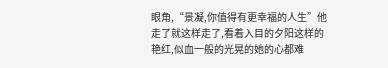眼角,“景凝,你值得有更幸福的人生”他走了就这样走了,看着入目的夕阳这样的艳红,似血一般的光晃的她的心都难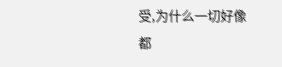受,为什么一切好像都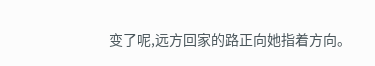变了呢,远方回家的路正向她指着方向。